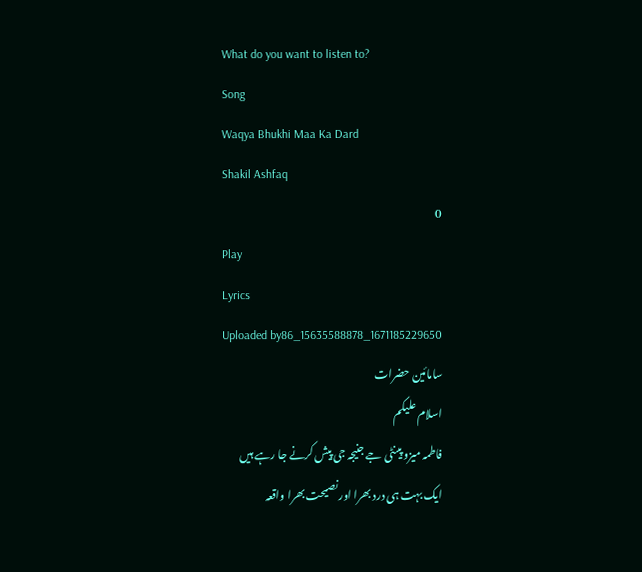What do you want to listen to?
Song
Waqya Bhukhi Maa Ka Dard
Shakil Ashfaq
0
Play
Lyrics
Uploaded by86_15635588878_1671185229650
سامائین حضرات
اسلام علیکم
فاطمہ میزو پینٹی جے جنیجہ جی پیش کرنے جا رہے ہیں
ایک بہت ہی درد بھرا اور نصیحت بھرا واقعہ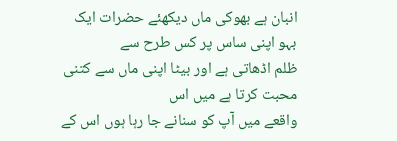انبان ہے بھوکی ماں دیکھئے حضرات ایک بہو اپنی ساس پر کس طرح سے
ظلم اڈھاتی ہے اور بیٹا اپنی ماں سے کتنی محبت کرتا ہے میں اس
واقعے میں آپ کو سنانے جا رہا ہوں اس کے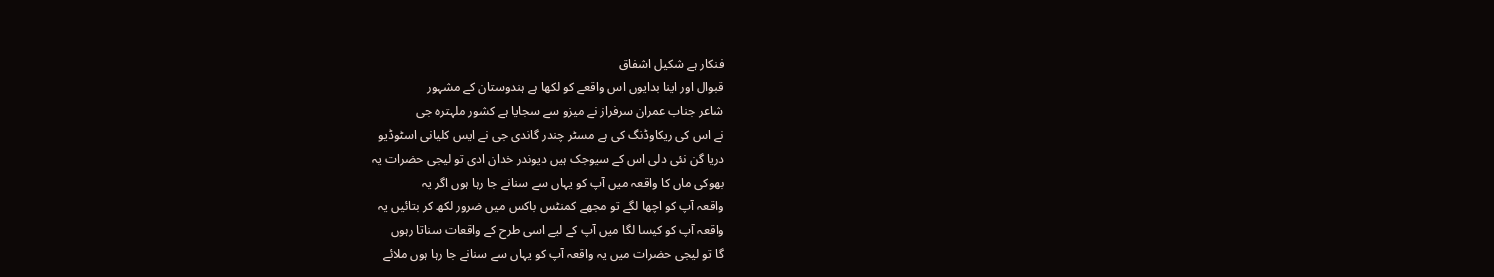فنکار ہے شکیل اشفاق
قبوال اور اینا بدایوں اس واقعے کو لکھا ہے ہندوستان کے مشہور
شاعر جناب عمران سرفراز نے میزو سے سجایا ہے کشور ملہترہ جی
نے اس کی ریکاوڈنگ کی ہے مسٹر چندر گاندی جی نے ایس کلیانی اسٹوڈیو
دریا گن نئی دلی اس کے سیوجک ہیں دیوندر خدان ادی تو لیجی حضرات یہ
بھوکی ماں کا واقعہ میں آپ کو یہاں سے سنانے جا رہا ہوں اگر یہ
واقعہ آپ کو اچھا لگے تو مجھے کمنٹس باکس میں ضرور لکھ کر بتائیں یہ
واقعہ آپ کو کیسا لگا میں آپ کے لیے اسی طرح کے واقعات سناتا رہوں
گا تو لیجی حضرات میں یہ واقعہ آپ کو یہاں سے سنانے جا رہا ہوں ملائے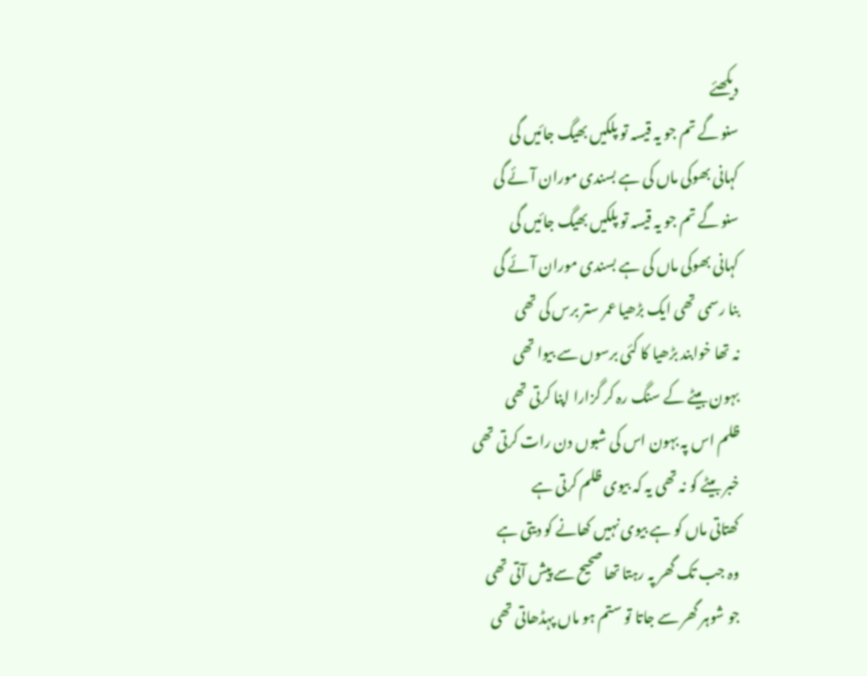دیکھئے
سنو گے تم جو یہ قیسہ تو پلکیں بھیگ جائیں گی
کہانی بھوکی ماں کی ہے بسندی موران آئے گی
سنو گے تم جو یہ قیسہ تو پلکیں بھیگ جائیں گی
کہانی بھوکی ماں کی ہے بسندی موران آئے گی
بنا رسمی تھی ایک بڑھیا عمر ستر برس کی تھی
نہ تھا خوابند بڑھیا کا کئی برسوں سے بیوا تھی
بہون بیٹے کے سنگ رہ کر گزارا اپنا کرتی تھی
ظلم اس پہ بہون اس کی شبوں دن رات کرتی تھی
خبر بیٹے کو نہ تھی یہ کہ بیوی ظلم کرتی ہے
کھتاتی ماں کو ہے بیوی نہیں کھانے کو دیتی ہے
وہ جب تک گھر پہ رہتا تھا صحیح سے پیش آتی تھی
جو شوہر گھر سے جاتا تو ستم ہو ماں پہڈھاتی تھی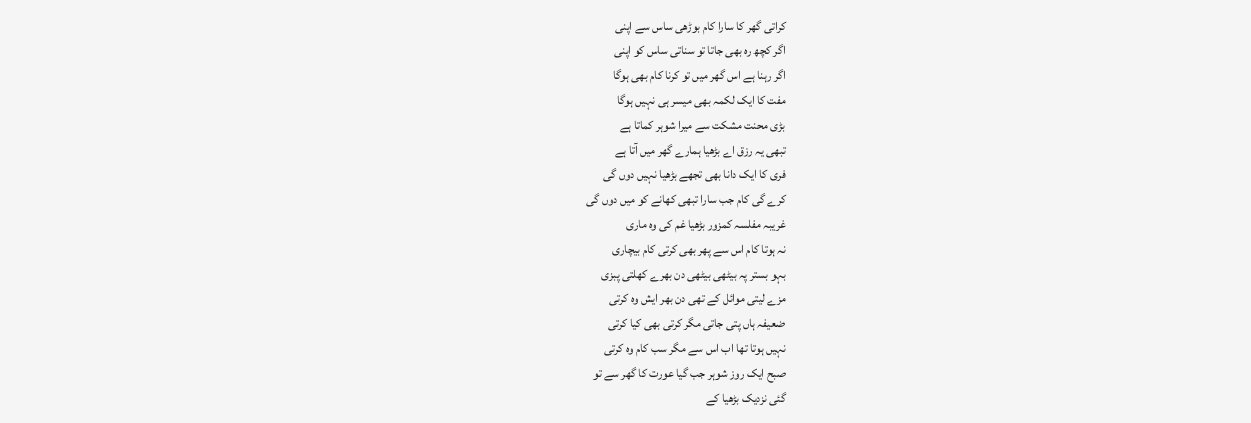کراتی گھر کا سارا کام بوڑھی ساس سے اپنی
اگر کچھ رہ بھی جاتا تو سناتی ساس کو اپنی
اگر رہنا ہے اس گھر میں تو کرنا کام بھی ہوگا
مفت کا ایک لکمہ بھی میسر ہی نہیں ہوگا
بڑی محنت مشکت سے میرا شوہر کماتا ہے
تبھی یہ رزق اے بڑھیا ہمارے گھر میں آتا ہے
فری کا ایک دانا بھی تجھے بڑھیا نہیں دوں گی
کرے گی کام جب سارا تبھی کھانے کو میں دوں گی
غریبہ مفلسہ کمزور بڑھیا غم کی وہ ماری
نہ ہوتا کام اس سے پھر بھی کرتی کام بیچاری
بہو بستر پہ بیٹھی بیٹھی دن بھرے کھلتی پبزی
مزے لیتی موائل کے تھی دن بھر ایش وہ کرتی
ضعیفہ ہاں پتی جاتی مگر کرتی بھی کیا کرتی
نہیں ہوتا تھا اب اس سے مگر سب کام وہ کرتی
صبح ایک روز شوہر جب گیا عورت کا گھر سے تو
گئی نزدیک بڑھیا کے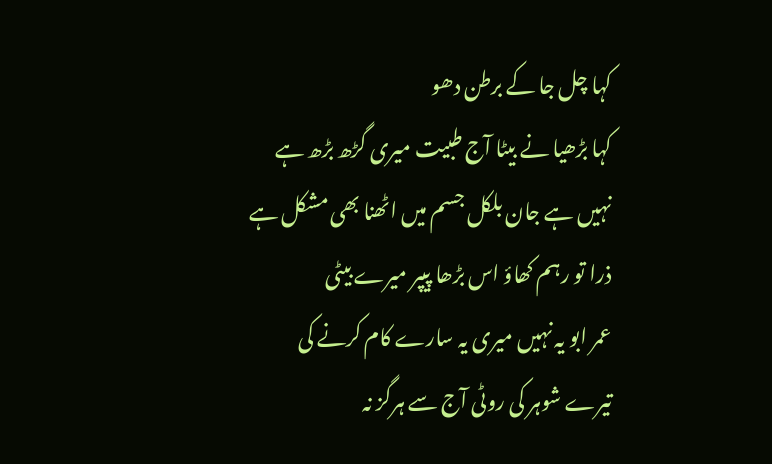کہا چل جا کے برطن دھو
کہا بڑھیا نے بیٹا آج طبیت میری گڑھ بڑھ ہے
نہیں ہے جان بلکل جسم میں اٹھنا بھی مشکل ہے
ذرا تو رہم کھاؤ اس بڑھا پیپر میرے بیٹی
عمر ابو یہ نہیں میری یہ سارے کام کرنے کی
تیرے شوہر کی روٹی آج سے ہرگز نہ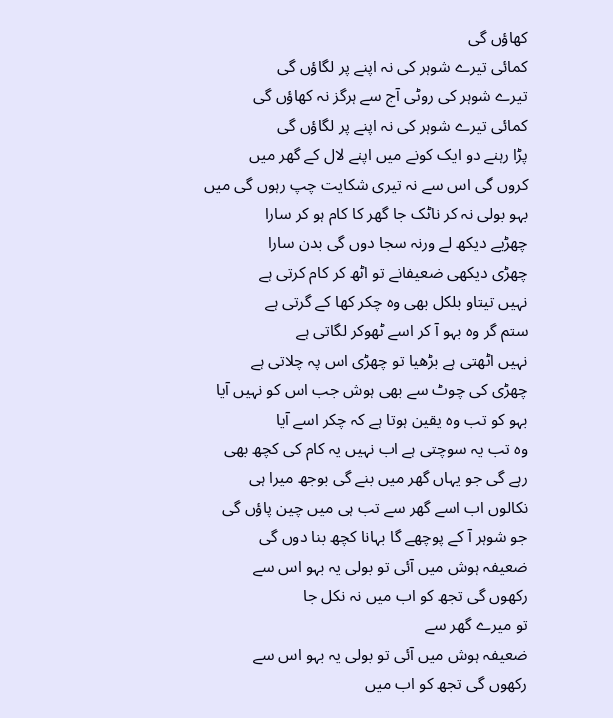کھاؤں گی
کمائی تیرے شوہر کی نہ اپنے پر لگاؤں گی
تیرے شوہر کی روٹی آج سے ہرگز نہ کھاؤں گی
کمائی تیرے شوہر کی نہ اپنے پر لگاؤں گی
پڑا رہنے دو ایک کونے میں اپنے لال کے گھر میں
کروں گی اس سے نہ تیری شکایت چپ رہوں گی میں
بہو بولی نہ کر ناٹک جا گھر کا کام ہو کر سارا
چھڑیے دیکھ لے ورنہ سجا دوں گی بدن سارا
چھڑی دیکھی ضعیفانے تو اٹھ کر کام کرتی ہے
نہیں تیتاو بلکل بھی وہ چکر کھا کے گرتی ہے
ستم گر وہ بہو آ کر اسے ٹھوکر لگاتی ہے
نہیں اٹھتی ہے بڑھیا تو چھڑی اس پہ چلاتی ہے
چھڑی کی چوٹ سے بھی ہوش جب اس کو نہیں آیا
بہو کو تب وہ یقین ہوتا ہے کہ چکر اسے آیا
وہ تب یہ سوچتی ہے اب نہیں یہ کام کی کچھ بھی
رہے گی جو یہاں گھر میں بنے گی بوجھ میرا ہی
نکالوں اب اسے گھر سے تب ہی میں چین پاؤں گی
جو شوہر آ کے پوچھے گا بہانا کچھ بنا دوں گی
ضعیفہ ہوش میں آئی تو بولی یہ بہو اس سے
رکھوں گی تجھ کو اب میں نہ نکل جا
تو میرے گھر سے
ضعیفہ ہوش میں آئی تو بولی یہ بہو اس سے
رکھوں گی تجھ کو اب میں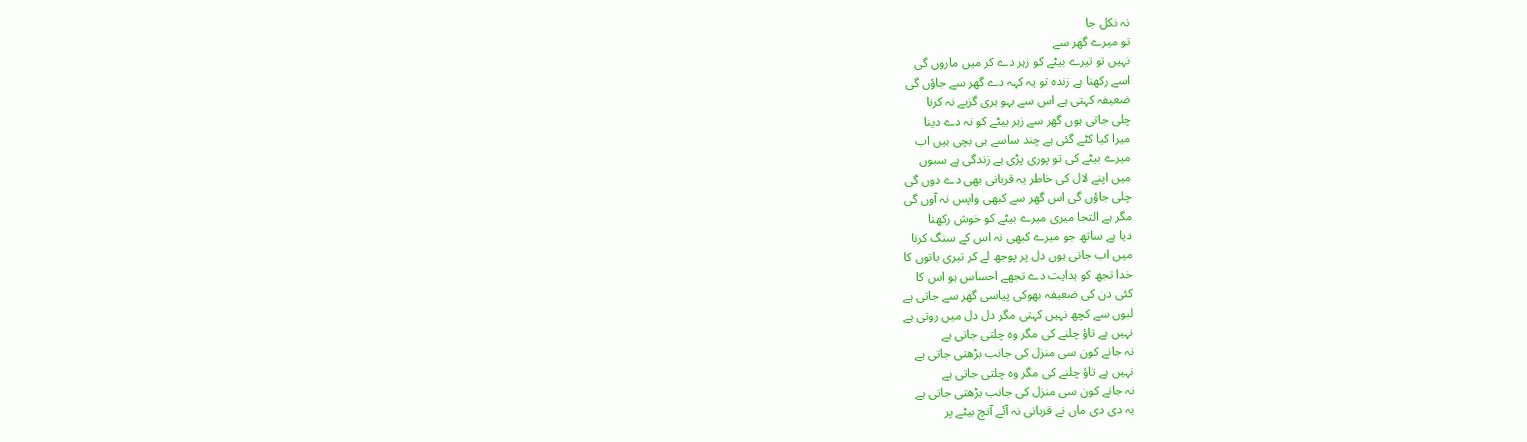نہ نکل جا
تو میرے گھر سے
نہیں تو تیرے بیٹے کو زہر دے کر میں ماروں گی
اسے رکھنا ہے زندہ تو یہ کہہ دے گھر سے جاؤں گی
ضعیفہ کہتی ہے اس سے بہو ہری گزیے نہ کرنا
چلی جاتی ہوں گھر سے زہر بیٹے کو نہ دے دینا
میرا کیا کٹے گئی ہے چند ساسے ہی بچی ہیں اب
میرے بیٹے کی تو پوری پڑی ہے زندگی ہے سبوں
میں اپنے لال کی خاطر یہ قربانی بھی دے دوں گی
چلی جاؤں گی اس گھر سے کبھی واپس نہ آوں گی
مگر ہے التجا میری میرے بیٹے کو خوش رکھنا
دیا ہے ساتھ جو میرے کبھی نہ اس کے سنگ کرنا
میں اب جاتی ہوں دل پر پوجھ لے کر تیری باتوں کا
خدا تجھ کو ہدایت دے تجھے احساس ہو اس کا
کئی دن کی ضعیفہ بھوکی پیاسی گھر سے جاتی ہے
لبوں سے کچھ نہیں کہتی مگر دل دل میں روتی ہے
نہیں ہے تاؤ چلنے کی مگر وہ چلتی جاتی ہے
نہ جانے کون سی منزل کی جانب بڑھتی جاتی ہے
نہیں ہے تاؤ چلنے کی مگر وہ چلتی جاتی ہے
نہ جانے کون سی منزل کی جانب بڑھتی جاتی ہے
یہ دی دی ماں نے قربانی نہ آئے آنچ بیٹے پر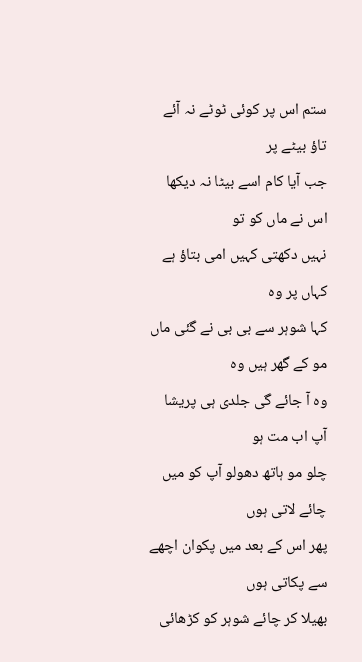ستم اس پر کوئی ٹوٹے نہ آئے تاؤ بیٹے پر
جب آیا کام اسے بیٹا نہ دیکھا اس نے ماں کو تو
نہیں دکھتی کہیں امی بتاؤ ہے کہاں پر وہ
کہا شوہر سے بی بی نے گئی ماں مو کے گھر ہیں وہ
وہ آ جائے گی جلدی ہی پریشا آپ اب مت ہو
چلو مو ہاتھ دھولو آپ کو میں چائے لاتی ہوں
پھر اس کے بعد میں پکوان اچھے سے پکاتی ہوں
بھیلا کر چائے شوہر کو کڑھائی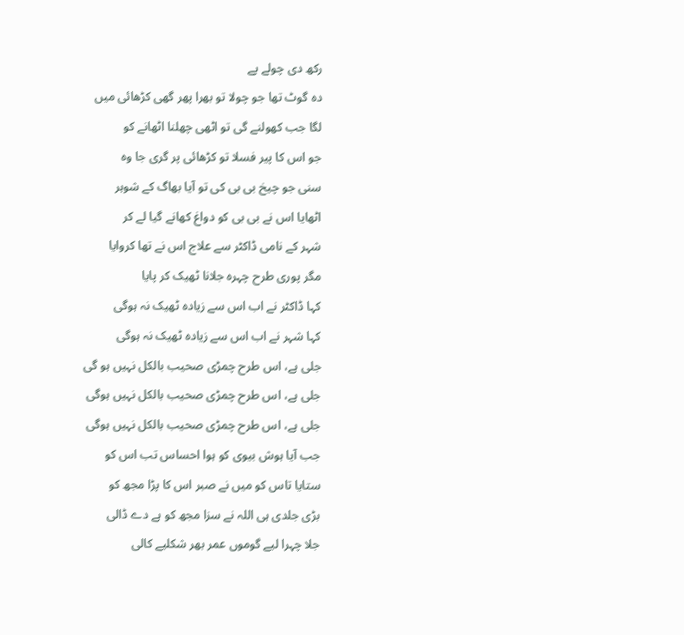رکھ دی چولے پے
دہ گوٹ تھا جو چولا تو بھرا پھر گھی کڑھائی میں
لگا جب کھولنے گی تو اٹھی چھلنا اٹھانے کو
جو اس کا پیر فسلا تو کڑھائی پر گری جا وہ
سنی جو چیخ بی بی کی تو آیا بھاگ کے شوہر
اٹھایا اس نے بی بی کو دواغ کھانے گیا لے کر
شہر کے نامی ڈاکٹر سے علاج اس نے تھا کروایا
مگر پوری طرح چہرہ جلانا ٹھیک کر پایا
کہا ڈاکٹر نے اب اس سے زیادہ ٹھیک نہ ہوگی
کہا شہر نے اب اس سے زیادہ ٹھیک نہ ہوگی
جلی ہے، اس طرح چمڑی صحیب بالکل نہیں ہو گی
جلی ہے، اس طرح چمڑی صحیب بالکل نہیں ہوگی
جلی ہے، اس طرح چمڑی صحیب بالکل نہیں ہوگی
جب آیا ہوش بیوی کو ہوا احساس تب اس کو
ستایا تاس کو میں نے صبر اس کا پڑا مجھ کو
بڑی جلدی ہی اللہ نے سزا مجھ کو ہے دے ڈالی
جلا چہرا لیے گوموں عمر بھر شکلیے کالی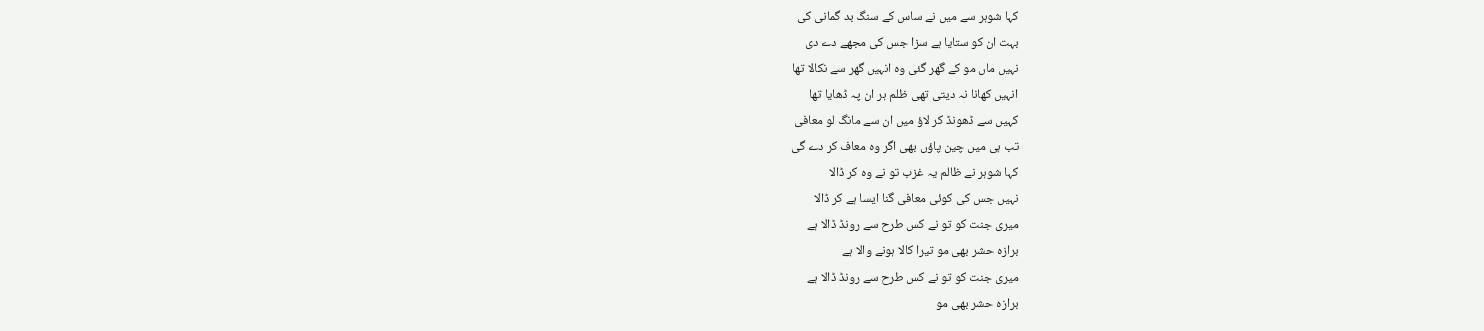کہا شوہر سے میں نے ساس کے سنگ بد گمانی کی
بہت ان کو ستایا ہے سزا جس کی مجھے دے دی
نہیں ماں مو کے گھر گئی وہ انہیں گھر سے نکالا تھا
انہیں کھانا نہ دیتی تھی ظلم ہر ان پہ ڈھایا تھا
کہیں سے ڈھونڈ کر لاؤ میں ان سے مانگ لو معافی
تب ہی میں چین پاؤں بھی اگر وہ معاف کر دے گی
کہا شوہر نے ظالم یہ غزب تو نے وہ کر ڈالا
نہیں جس کی کوئی معافی گنا ایسا ہے کر ڈالا
میری جنت کو تو نے کس طرح سے رونڈ ڈالا ہے
برازہ حشر بھی مو تیرا کالا ہونے والا ہے
میری جنت کو تو نے کس طرح سے رونڈ ڈالا ہے
برازہ حشر بھی مو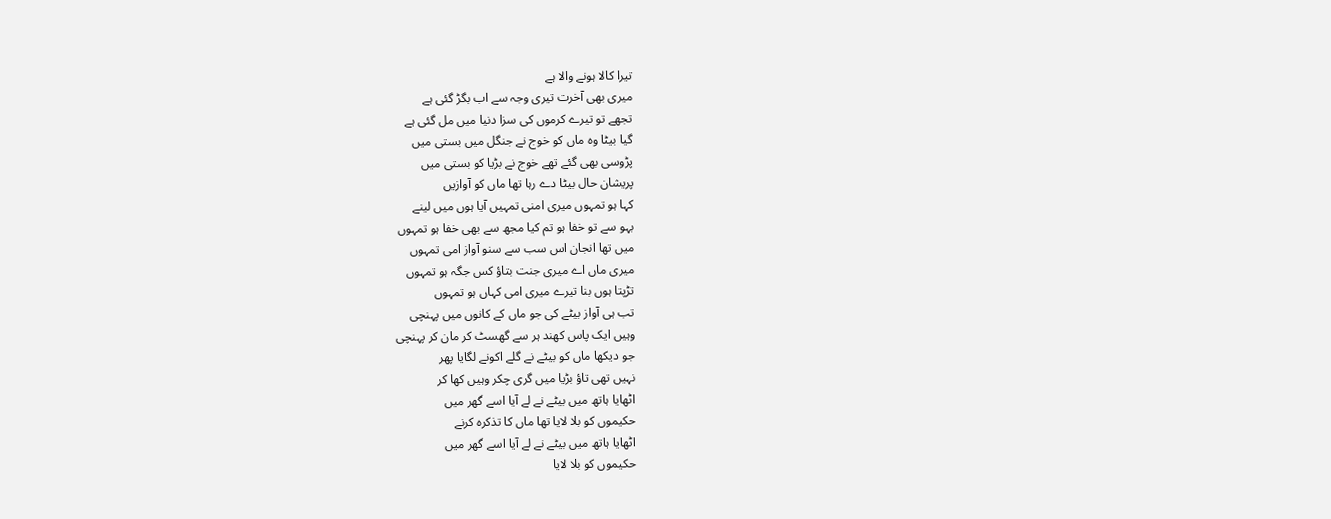تیرا کالا ہونے والا ہے
میری بھی آخرت تیری وجہ سے اب بگڑ گئی ہے
تجھے تو تیرے کرموں کی سزا دنیا میں مل گئی ہے
گیا بیٹا وہ ماں کو خوج نے جنگل میں بستی میں
پڑوسی بھی گئے تھے خوج نے بڑیا کو بستی میں
پریشان حال بیٹا دے رہا تھا ماں کو آوازیں
کہا ہو تمہوں میری امنی تمہیں آیا ہوں میں لینے
بہو سے تو خفا ہو تم کیا مجھ سے بھی خفا ہو تمہوں
میں تھا انجان اس سب سے سنو آواز امی تمہوں
میری ماں اے میری جنت بتاؤ کس جگہ ہو تمہوں
تڑپتا ہوں بنا تیرے میری امی کہاں ہو تمہوں
تب ہی آواز بیٹے کی جو ماں کے کانوں میں پہنچی
وہیں ایک پاس کھند ہر سے گھسٹ کر مان کر پہنچی
جو دیکھا ماں کو بیٹے نے گلے اکونے لگایا پھر
نہیں تھی تاؤ بڑیا میں گری چکر وہیں کھا کر
اٹھایا ہاتھ میں بیٹے نے لے آیا اسے گھر میں
حکیموں کو بلا لایا تھا ماں کا تذکرہ کرنے
اٹھایا ہاتھ میں بیٹے نے لے آیا اسے گھر میں
حکیموں کو بلا لایا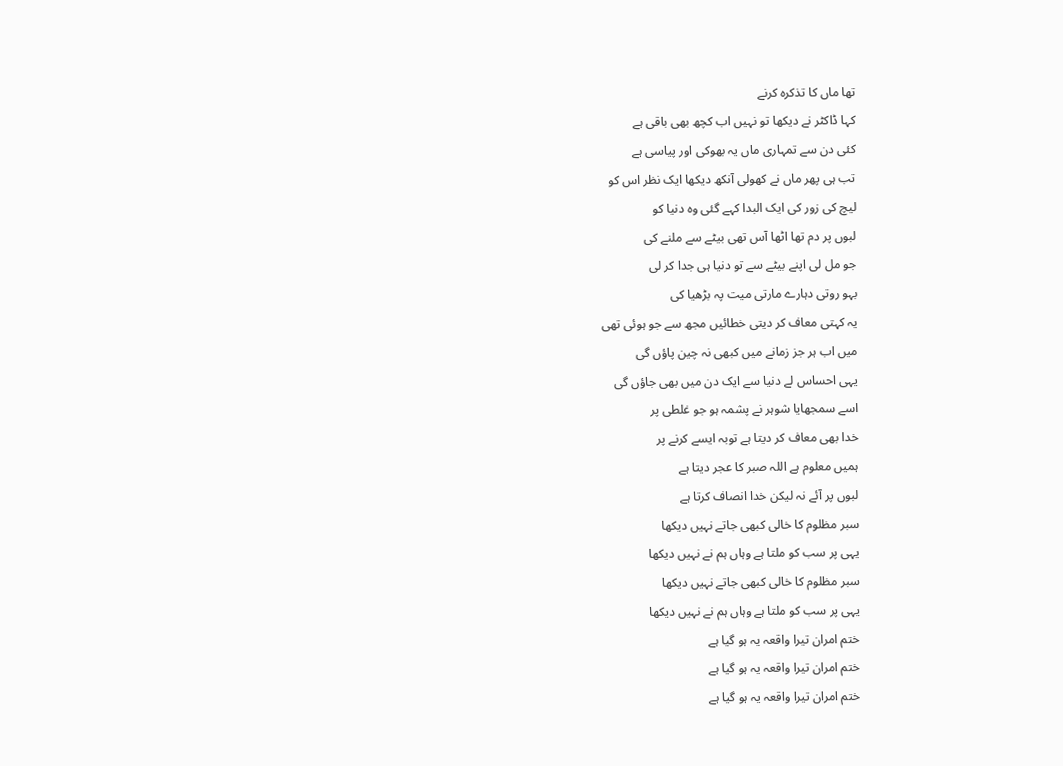تھا ماں کا تذکرہ کرنے
کہا ڈاکٹر نے دیکھا تو نہیں اب کچھ بھی باقی ہے
کئی دن سے تمہاری ماں یہ بھوکی اور پیاسی ہے
تب ہی پھر ماں نے کھولی آنکھ دیکھا ایک نظر اس کو
لیچ کی زور کی ایک البدا کہے گئی وہ دنیا کو
لبوں پر دم تھا اٹھا آس تھی بیٹے سے ملنے کی
جو مل لی اپنے بیٹے سے تو دنیا ہی جدا کر لی
بہو روتی دہارے مارتی میت پہ بڑھیا کی
یہ کہتی معاف کر دیتی خطائیں مجھ سے جو ہوئی تھی
میں اب ہر جز زمانے میں کبھی نہ چین پاؤں گی
یہی احساس لے دنیا سے ایک دن میں بھی جاؤں گی
اسے سمجھایا شوہر نے پشمہ ہو جو غلطی پر
خدا بھی معاف کر دیتا ہے توبہ ایسے کرنے پر
ہمیں معلوم ہے اللہ صبر کا عجر دیتا ہے
لبوں پر آئے نہ لیکن خدا انصاف کرتا ہے
سبر مظلوم کا خالی کبھی جاتے نہیں دیکھا
یہی پر سب کو ملتا ہے وہاں ہم نے نہیں دیکھا
سبر مظلوم کا خالی کبھی جاتے نہیں دیکھا
یہی پر سب کو ملتا ہے وہاں ہم نے نہیں دیکھا
ختم امران تیرا واقعہ یہ ہو گیا ہے
ختم امران تیرا واقعہ یہ ہو گیا ہے
ختم امران تیرا واقعہ یہ ہو گیا ہے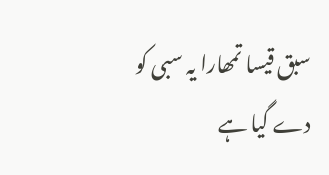سبق قیسا تمھارا یہ سبی کو دے گیا ہے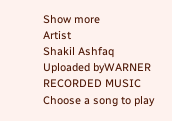Show more
Artist
Shakil Ashfaq
Uploaded byWARNER RECORDED MUSIC
Choose a song to play